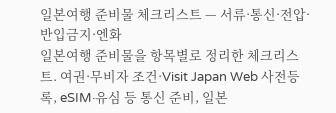일본여행 준비물 체크리스트 — 서류·통신·전압·반입금지·엔화
일본여행 준비물을 항목별로 정리한 체크리스트. 여권·무비자 조건·Visit Japan Web 사전등록, eSIM·유심 등 통신 준비, 일본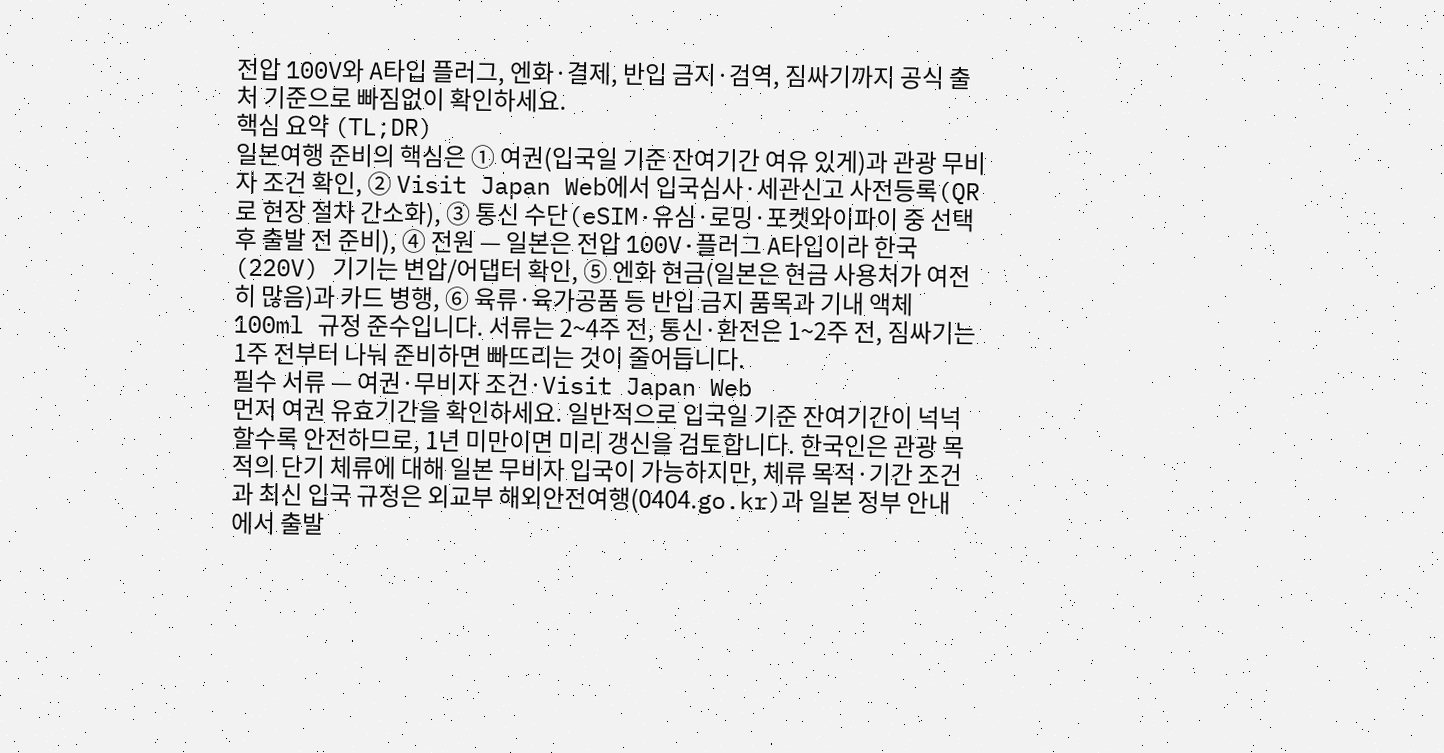전압 100V와 A타입 플러그, 엔화·결제, 반입 금지·검역, 짐싸기까지 공식 출처 기준으로 빠짐없이 확인하세요.
핵심 요약 (TL;DR)
일본여행 준비의 핵심은 ① 여권(입국일 기준 잔여기간 여유 있게)과 관광 무비자 조건 확인, ② Visit Japan Web에서 입국심사·세관신고 사전등록(QR로 현장 절차 간소화), ③ 통신 수단(eSIM·유심·로밍·포켓와이파이 중 선택 후 출발 전 준비), ④ 전원 — 일본은 전압 100V·플러그 A타입이라 한국(220V) 기기는 변압/어댑터 확인, ⑤ 엔화 현금(일본은 현금 사용처가 여전히 많음)과 카드 병행, ⑥ 육류·육가공품 등 반입 금지 품목과 기내 액체 100ml 규정 준수입니다. 서류는 2~4주 전, 통신·환전은 1~2주 전, 짐싸기는 1주 전부터 나눠 준비하면 빠뜨리는 것이 줄어듭니다.
필수 서류 — 여권·무비자 조건·Visit Japan Web
먼저 여권 유효기간을 확인하세요. 일반적으로 입국일 기준 잔여기간이 넉넉할수록 안전하므로, 1년 미만이면 미리 갱신을 검토합니다. 한국인은 관광 목적의 단기 체류에 대해 일본 무비자 입국이 가능하지만, 체류 목적·기간 조건과 최신 입국 규정은 외교부 해외안전여행(0404.go.kr)과 일본 정부 안내에서 출발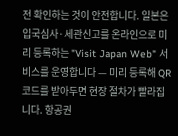전 확인하는 것이 안전합니다. 일본은 입국심사·세관신고를 온라인으로 미리 등록하는 "Visit Japan Web" 서비스를 운영합니다 — 미리 등록해 QR 코드를 받아두면 현장 절차가 빨라집니다. 항공권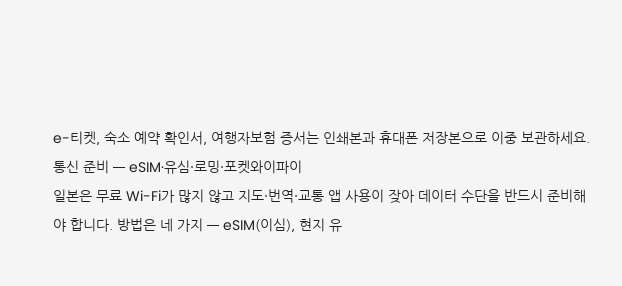e-티켓, 숙소 예약 확인서, 여행자보험 증서는 인쇄본과 휴대폰 저장본으로 이중 보관하세요.
통신 준비 — eSIM·유심·로밍·포켓와이파이
일본은 무료 Wi-Fi가 많지 않고 지도·번역·교통 앱 사용이 잦아 데이터 수단을 반드시 준비해야 합니다. 방법은 네 가지 — eSIM(이심), 현지 유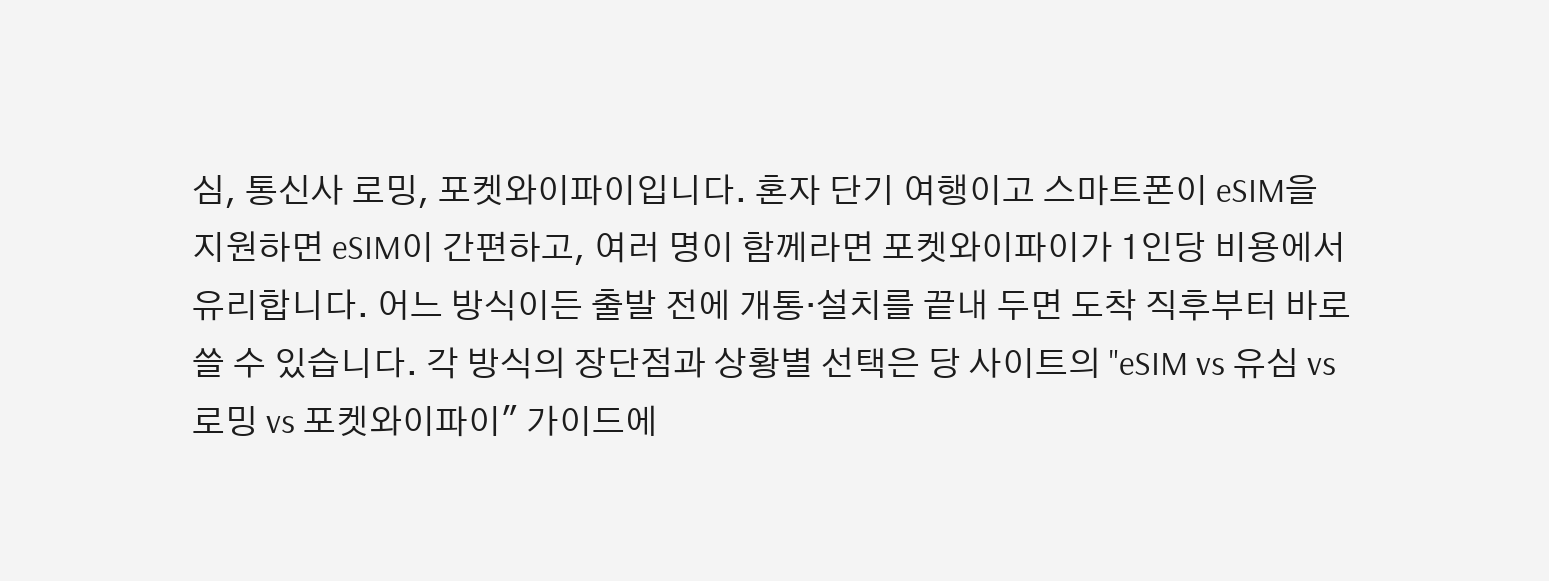심, 통신사 로밍, 포켓와이파이입니다. 혼자 단기 여행이고 스마트폰이 eSIM을 지원하면 eSIM이 간편하고, 여러 명이 함께라면 포켓와이파이가 1인당 비용에서 유리합니다. 어느 방식이든 출발 전에 개통·설치를 끝내 두면 도착 직후부터 바로 쓸 수 있습니다. 각 방식의 장단점과 상황별 선택은 당 사이트의 "eSIM vs 유심 vs 로밍 vs 포켓와이파이" 가이드에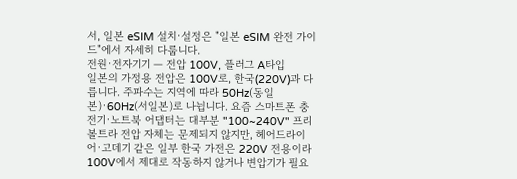서, 일본 eSIM 설치·설정은 "일본 eSIM 완전 가이드"에서 자세히 다룹니다.
전원·전자기기 — 전압 100V, 플러그 A타입
일본의 가정용 전압은 100V로, 한국(220V)과 다릅니다. 주파수는 지역에 따라 50Hz(동일본)·60Hz(서일본)로 나뉩니다. 요즘 스마트폰 충전기·노트북 어댑터는 대부분 "100~240V" 프리볼트라 전압 자체는 문제되지 않지만, 헤어드라이어·고데기 같은 일부 한국 가전은 220V 전용이라 100V에서 제대로 작동하지 않거나 변압기가 필요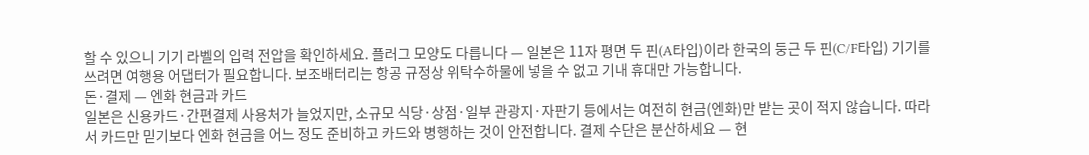할 수 있으니 기기 라벨의 입력 전압을 확인하세요. 플러그 모양도 다릅니다 — 일본은 11자 평면 두 핀(A타입)이라 한국의 둥근 두 핀(C/F타입) 기기를 쓰려면 여행용 어댑터가 필요합니다. 보조배터리는 항공 규정상 위탁수하물에 넣을 수 없고 기내 휴대만 가능합니다.
돈·결제 — 엔화 현금과 카드
일본은 신용카드·간편결제 사용처가 늘었지만, 소규모 식당·상점·일부 관광지·자판기 등에서는 여전히 현금(엔화)만 받는 곳이 적지 않습니다. 따라서 카드만 믿기보다 엔화 현금을 어느 정도 준비하고 카드와 병행하는 것이 안전합니다. 결제 수단은 분산하세요 — 현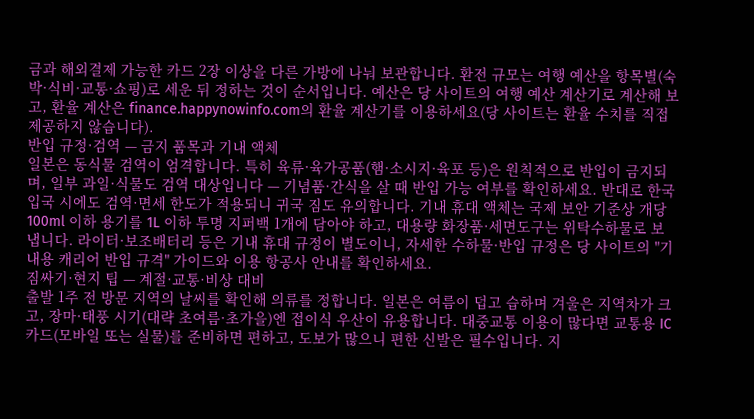금과 해외결제 가능한 카드 2장 이상을 다른 가방에 나눠 보관합니다. 환전 규모는 여행 예산을 항목별(숙박·식비·교통·쇼핑)로 세운 뒤 정하는 것이 순서입니다. 예산은 당 사이트의 여행 예산 계산기로 계산해 보고, 환율 계산은 finance.happynowinfo.com의 환율 계산기를 이용하세요(당 사이트는 환율 수치를 직접 제공하지 않습니다).
반입 규정·검역 — 금지 품목과 기내 액체
일본은 동식물 검역이 엄격합니다. 특히 육류·육가공품(햄·소시지·육포 등)은 원칙적으로 반입이 금지되며, 일부 과일·식물도 검역 대상입니다 — 기념품·간식을 살 때 반입 가능 여부를 확인하세요. 반대로 한국 입국 시에도 검역·면세 한도가 적용되니 귀국 짐도 유의합니다. 기내 휴대 액체는 국제 보안 기준상 개당 100ml 이하 용기를 1L 이하 투명 지퍼백 1개에 담아야 하고, 대용량 화장품·세면도구는 위탁수하물로 보냅니다. 라이터·보조배터리 등은 기내 휴대 규정이 별도이니, 자세한 수하물·반입 규정은 당 사이트의 "기내용 캐리어 반입 규격" 가이드와 이용 항공사 안내를 확인하세요.
짐싸기·현지 팁 — 계절·교통·비상 대비
출발 1주 전 방문 지역의 날씨를 확인해 의류를 정합니다. 일본은 여름이 덥고 습하며 겨울은 지역차가 크고, 장마·태풍 시기(대략 초여름·초가을)엔 접이식 우산이 유용합니다. 대중교통 이용이 많다면 교통용 IC카드(모바일 또는 실물)를 준비하면 편하고, 도보가 많으니 편한 신발은 필수입니다. 지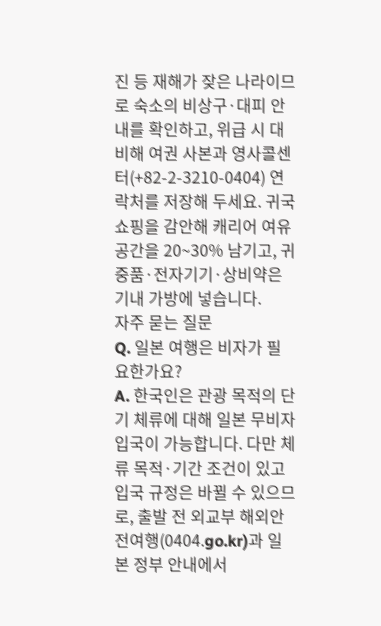진 등 재해가 잦은 나라이므로 숙소의 비상구·대피 안내를 확인하고, 위급 시 대비해 여권 사본과 영사콜센터(+82-2-3210-0404) 연락처를 저장해 두세요. 귀국 쇼핑을 감안해 캐리어 여유 공간을 20~30% 남기고, 귀중품·전자기기·상비약은 기내 가방에 넣습니다.
자주 묻는 질문
Q. 일본 여행은 비자가 필요한가요?
A. 한국인은 관광 목적의 단기 체류에 대해 일본 무비자 입국이 가능합니다. 다만 체류 목적·기간 조건이 있고 입국 규정은 바뀔 수 있으므로, 출발 전 외교부 해외안전여행(0404.go.kr)과 일본 정부 안내에서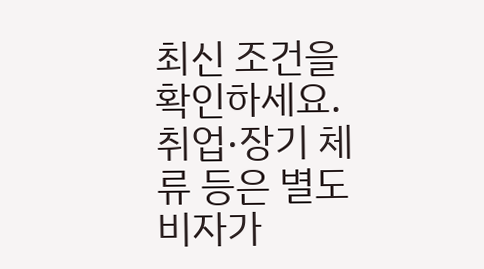최신 조건을 확인하세요. 취업·장기 체류 등은 별도 비자가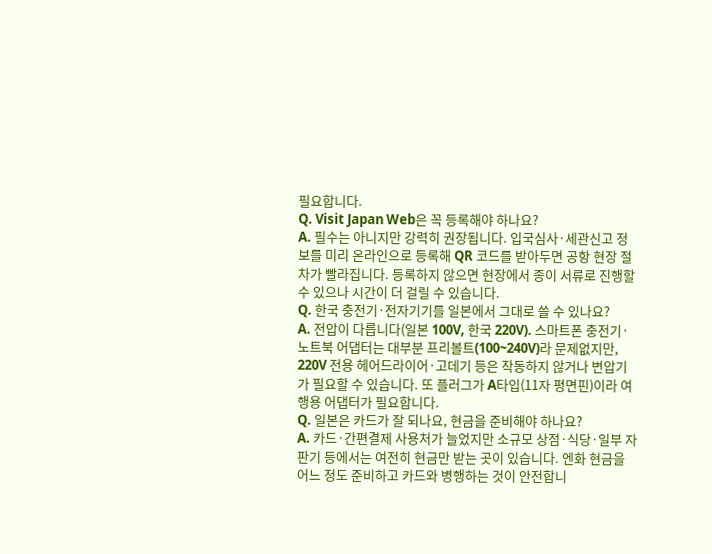필요합니다.
Q. Visit Japan Web은 꼭 등록해야 하나요?
A. 필수는 아니지만 강력히 권장됩니다. 입국심사·세관신고 정보를 미리 온라인으로 등록해 QR 코드를 받아두면 공항 현장 절차가 빨라집니다. 등록하지 않으면 현장에서 종이 서류로 진행할 수 있으나 시간이 더 걸릴 수 있습니다.
Q. 한국 충전기·전자기기를 일본에서 그대로 쓸 수 있나요?
A. 전압이 다릅니다(일본 100V, 한국 220V). 스마트폰 충전기·노트북 어댑터는 대부분 프리볼트(100~240V)라 문제없지만, 220V 전용 헤어드라이어·고데기 등은 작동하지 않거나 변압기가 필요할 수 있습니다. 또 플러그가 A타입(11자 평면핀)이라 여행용 어댑터가 필요합니다.
Q. 일본은 카드가 잘 되나요, 현금을 준비해야 하나요?
A. 카드·간편결제 사용처가 늘었지만 소규모 상점·식당·일부 자판기 등에서는 여전히 현금만 받는 곳이 있습니다. 엔화 현금을 어느 정도 준비하고 카드와 병행하는 것이 안전합니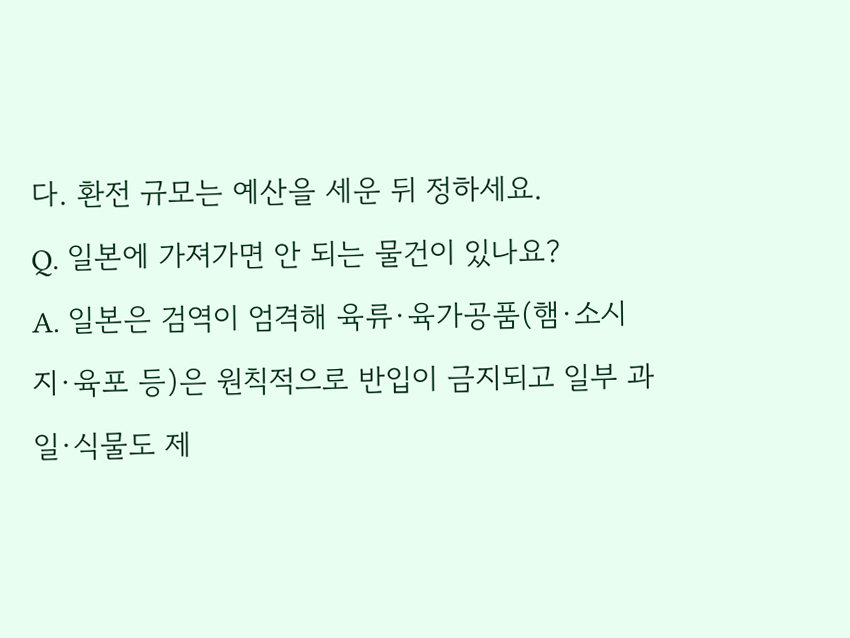다. 환전 규모는 예산을 세운 뒤 정하세요.
Q. 일본에 가져가면 안 되는 물건이 있나요?
A. 일본은 검역이 엄격해 육류·육가공품(햄·소시지·육포 등)은 원칙적으로 반입이 금지되고 일부 과일·식물도 제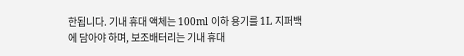한됩니다. 기내 휴대 액체는 100ml 이하 용기를 1L 지퍼백에 담아야 하며, 보조배터리는 기내 휴대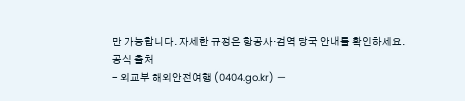만 가능합니다. 자세한 규정은 항공사·검역 당국 안내를 확인하세요.
공식 출처
- 외교부 해외안전여행 (0404.go.kr) —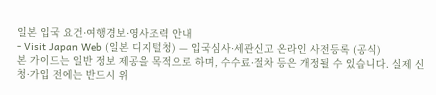일본 입국 요건·여행경보·영사조력 안내
- Visit Japan Web (일본 디지털청) — 입국심사·세관신고 온라인 사전등록 (공식)
본 가이드는 일반 정보 제공을 목적으로 하며, 수수료·절차 등은 개정될 수 있습니다. 실제 신청·가입 전에는 반드시 위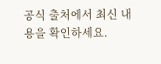공식 출처에서 최신 내용을 확인하세요.